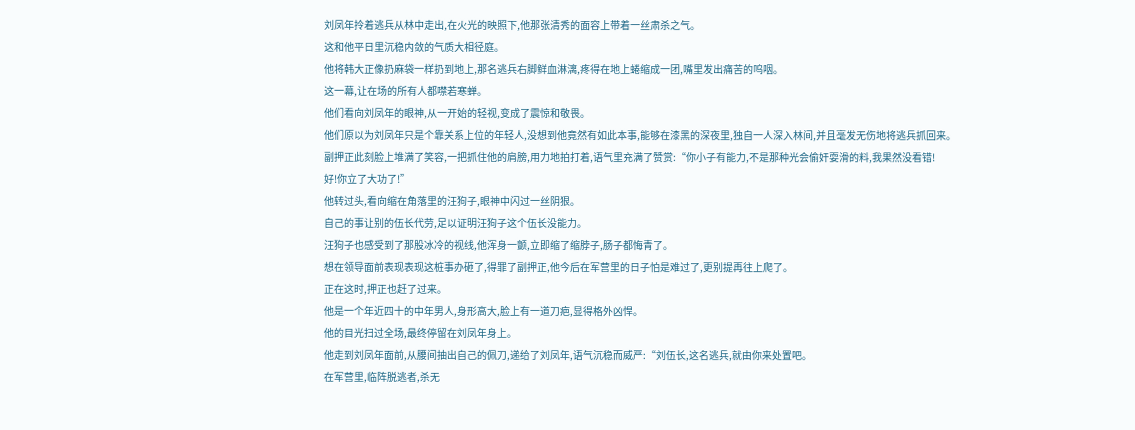刘凤年拎着逃兵从林中走出,在火光的映照下,他那张清秀的面容上带着一丝肃杀之气。
这和他平日里沉稳内敛的气质大相径庭。
他将韩大正像扔麻袋一样扔到地上,那名逃兵右脚鲜血淋漓,疼得在地上蜷缩成一团,嘴里发出痛苦的呜咽。
这一幕,让在场的所有人都噤若寒蝉。
他们看向刘凤年的眼神,从一开始的轻视,变成了震惊和敬畏。
他们原以为刘凤年只是个靠关系上位的年轻人,没想到他竟然有如此本事,能够在漆黑的深夜里,独自一人深入林间,并且毫发无伤地将逃兵抓回来。
副押正此刻脸上堆满了笑容,一把抓住他的肩膀,用力地拍打着,语气里充满了赞赏:“你小子有能力,不是那种光会偷奸耍滑的料,我果然没看错!
好!你立了大功了!”
他转过头,看向缩在角落里的汪狗子,眼神中闪过一丝阴狠。
自己的事让别的伍长代劳,足以证明汪狗子这个伍长没能力。
汪狗子也感受到了那股冰冷的视线,他浑身一颤,立即缩了缩脖子,肠子都悔青了。
想在领导面前表现表现这桩事办砸了,得罪了副押正,他今后在军营里的日子怕是难过了,更别提再往上爬了。
正在这时,押正也赶了过来。
他是一个年近四十的中年男人,身形高大,脸上有一道刀疤,显得格外凶悍。
他的目光扫过全场,最终停留在刘凤年身上。
他走到刘凤年面前,从腰间抽出自己的佩刀,递给了刘凤年,语气沉稳而威严:“刘伍长,这名逃兵,就由你来处置吧。
在军营里,临阵脱逃者,杀无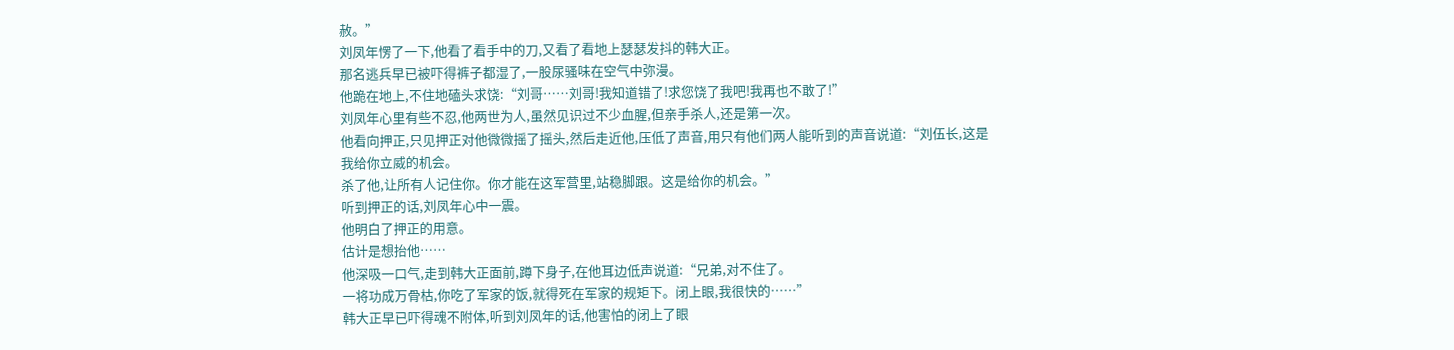赦。”
刘凤年愣了一下,他看了看手中的刀,又看了看地上瑟瑟发抖的韩大正。
那名逃兵早已被吓得裤子都湿了,一股尿骚味在空气中弥漫。
他跪在地上,不住地磕头求饶:“刘哥……刘哥!我知道错了!求您饶了我吧!我再也不敢了!”
刘凤年心里有些不忍,他两世为人,虽然见识过不少血腥,但亲手杀人,还是第一次。
他看向押正,只见押正对他微微摇了摇头,然后走近他,压低了声音,用只有他们两人能听到的声音说道:“刘伍长,这是我给你立威的机会。
杀了他,让所有人记住你。你才能在这军营里,站稳脚跟。这是给你的机会。”
听到押正的话,刘凤年心中一震。
他明白了押正的用意。
估计是想抬他……
他深吸一口气,走到韩大正面前,蹲下身子,在他耳边低声说道:“兄弟,对不住了。
一将功成万骨枯,你吃了军家的饭,就得死在军家的规矩下。闭上眼,我很快的……”
韩大正早已吓得魂不附体,听到刘凤年的话,他害怕的闭上了眼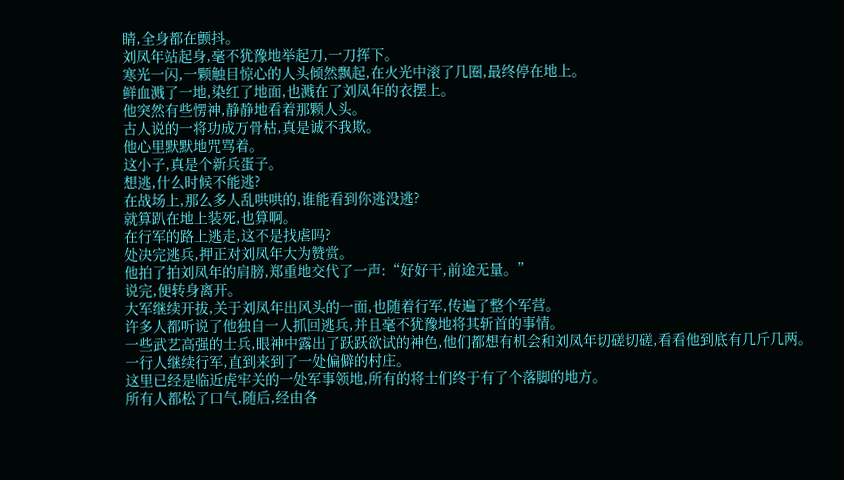睛,全身都在颤抖。
刘凤年站起身,毫不犹豫地举起刀,一刀挥下。
寒光一闪,一颗触目惊心的人头倾然飘起,在火光中滚了几圈,最终停在地上。
鲜血溅了一地,染红了地面,也溅在了刘凤年的衣摆上。
他突然有些愣神,静静地看着那颗人头。
古人说的一将功成万骨枯,真是诚不我欺。
他心里默默地咒骂着。
这小子,真是个新兵蛋子。
想逃,什么时候不能逃?
在战场上,那么多人乱哄哄的,谁能看到你逃没逃?
就算趴在地上装死,也算啊。
在行军的路上逃走,这不是找虐吗?
处决完逃兵,押正对刘凤年大为赞赏。
他拍了拍刘凤年的肩膀,郑重地交代了一声:“好好干,前途无量。”
说完,便转身离开。
大军继续开拔,关于刘凤年出风头的一面,也随着行军,传遍了整个军营。
许多人都听说了他独自一人抓回逃兵,并且毫不犹豫地将其斩首的事情。
一些武艺高强的士兵,眼神中露出了跃跃欲试的神色,他们都想有机会和刘凤年切磋切磋,看看他到底有几斤几两。
一行人继续行军,直到来到了一处偏僻的村庄。
这里已经是临近虎牢关的一处军事领地,所有的将士们终于有了个落脚的地方。
所有人都松了口气,随后,经由各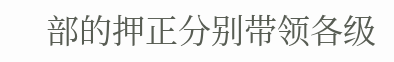部的押正分别带领各级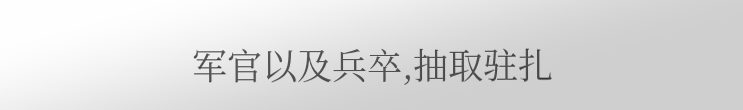军官以及兵卒,抽取驻扎